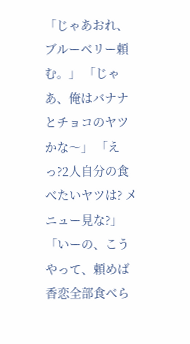「じゃあおれ、ブルーベリー頼む。」 「じゃあ、俺はバナナとチョコのヤツかな〜」 「えっ?2人自分の食べたいヤツは? メニュー見な?」 「いーの、こうやって、頼めば香恋全部食べら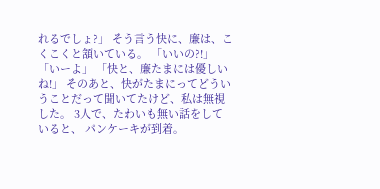れるでしょ?」 そう言う快に、廉は、こくこくと頷いている。 「いいの?!」 「いーよ」 「快と、廉たまには優しいね!」 そのあと、快がたまにってどういうことだって聞いてたけど、私は無視した。 3人で、たわいも無い話をしていると、 パンケーキが到着。